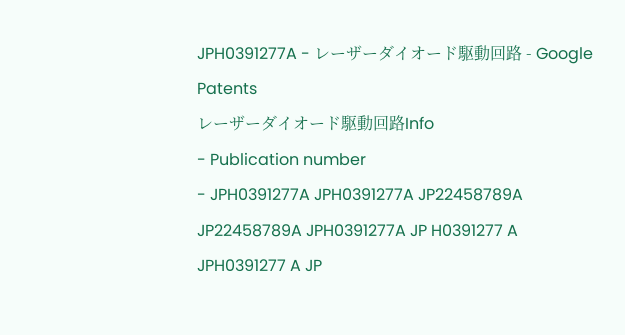JPH0391277A - レーザーダイオード駆動回路 - Google Patents
レーザーダイオード駆動回路Info
- Publication number
- JPH0391277A JPH0391277A JP22458789A JP22458789A JPH0391277A JP H0391277 A JPH0391277 A JP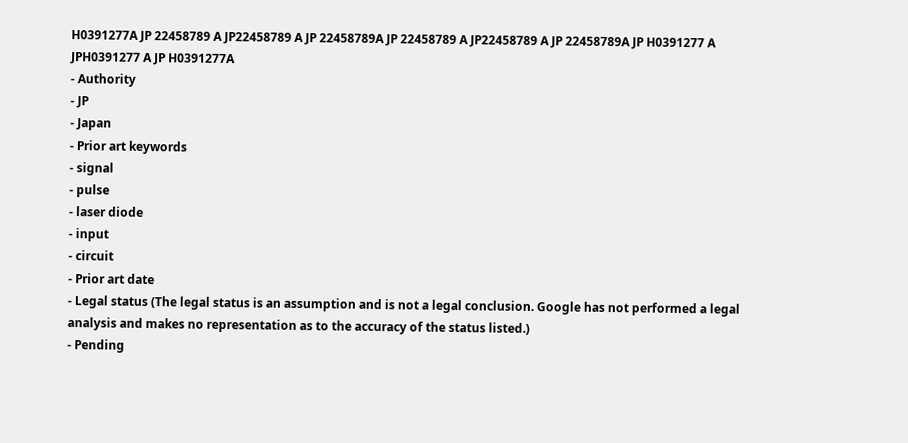H0391277A JP 22458789 A JP22458789 A JP 22458789A JP 22458789 A JP22458789 A JP 22458789A JP H0391277 A JPH0391277 A JP H0391277A
- Authority
- JP
- Japan
- Prior art keywords
- signal
- pulse
- laser diode
- input
- circuit
- Prior art date
- Legal status (The legal status is an assumption and is not a legal conclusion. Google has not performed a legal analysis and makes no representation as to the accuracy of the status listed.)
- Pending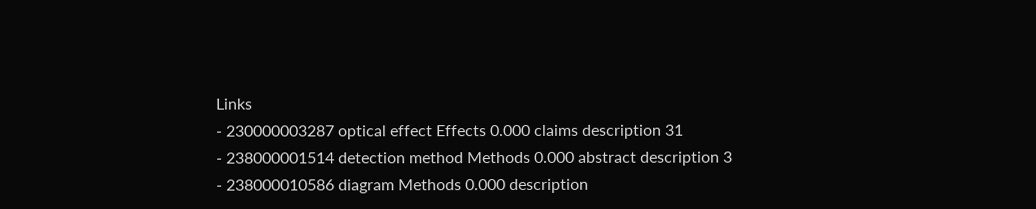Links
- 230000003287 optical effect Effects 0.000 claims description 31
- 238000001514 detection method Methods 0.000 abstract description 3
- 238000010586 diagram Methods 0.000 description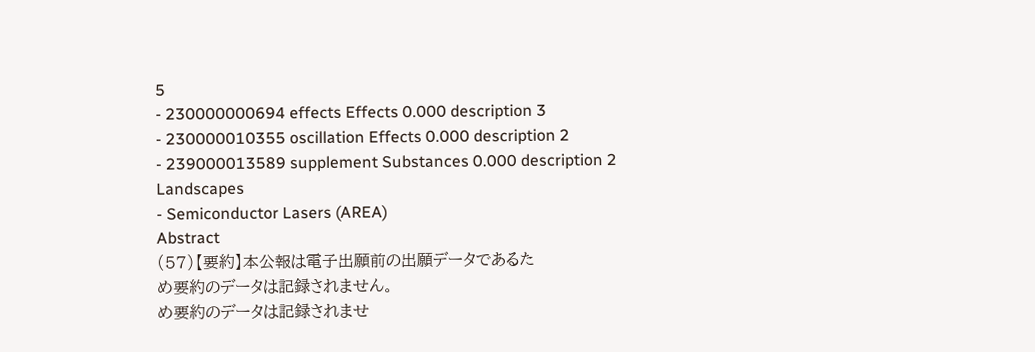5
- 230000000694 effects Effects 0.000 description 3
- 230000010355 oscillation Effects 0.000 description 2
- 239000013589 supplement Substances 0.000 description 2
Landscapes
- Semiconductor Lasers (AREA)
Abstract
(57)【要約】本公報は電子出願前の出願データであるた
め要約のデータは記録されません。
め要約のデータは記録されませ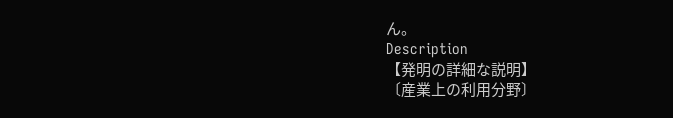ん。
Description
【発明の詳細な説明】
〔産業上の利用分野〕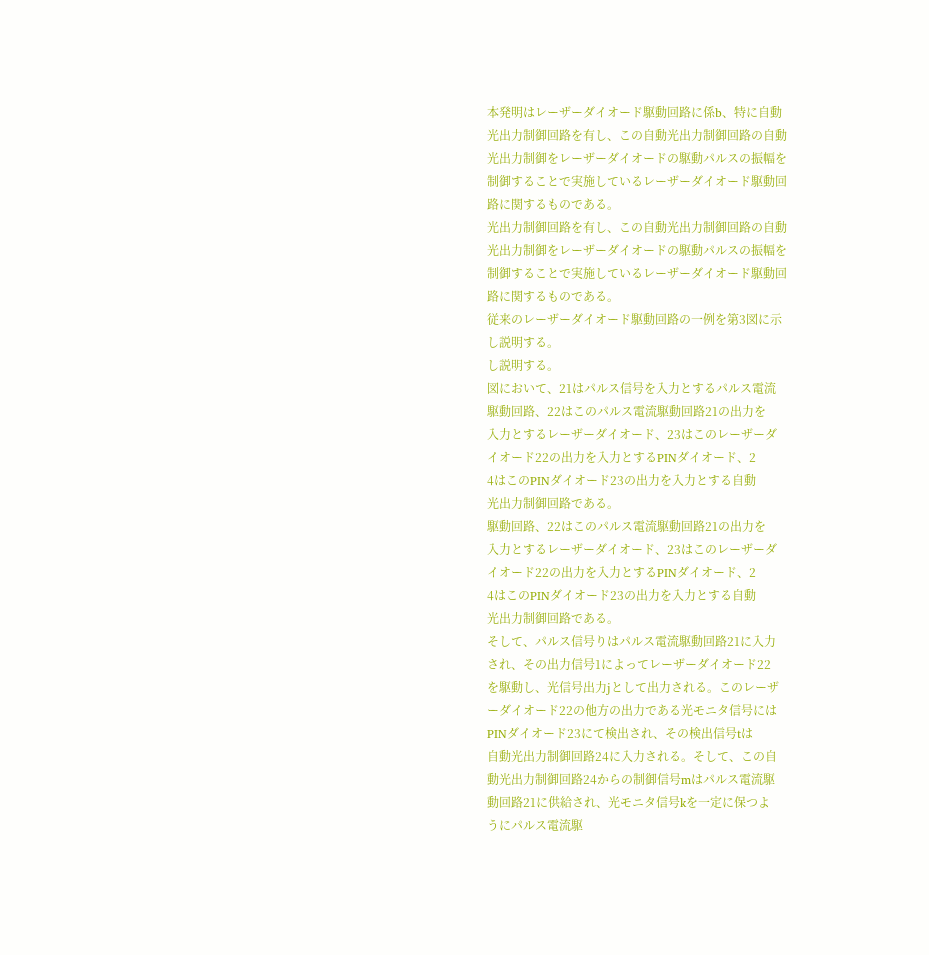本発明はレーザーダイオード駆動回路に係b、特に自動
光出力制御回路を有し、この自動光出力制御回路の自動
光出力制御をレーザーダイオードの駆動パルスの振幅を
制御することで実施しているレーザーダイオード駆動回
路に関するものである。
光出力制御回路を有し、この自動光出力制御回路の自動
光出力制御をレーザーダイオードの駆動パルスの振幅を
制御することで実施しているレーザーダイオード駆動回
路に関するものである。
従来のレーザーダイオード駆動回路の一例を第3図に示
し説明する。
し説明する。
図において、21はパルス信号を入力とするパルス電流
駆動回路、22はこのパルス電流駆動回路21の出力を
入力とするレーザーダイオード、23はこのレーザーダ
イオード22の出力を入力とするPINダイオード、2
4はこのPINダイオード23の出力を入力とする自動
光出力制御回路である。
駆動回路、22はこのパルス電流駆動回路21の出力を
入力とするレーザーダイオード、23はこのレーザーダ
イオード22の出力を入力とするPINダイオード、2
4はこのPINダイオード23の出力を入力とする自動
光出力制御回路である。
そして、パルス信号りはパルス電流駆動回路21に入力
され、その出力信号1によってレーザーダイオード22
を駆動し、光信号出力jとして出力される。このレーザ
ーダイオード22の他方の出力である光モニタ信号には
PINダイオード23にて検出され、その検出信号tは
自動光出力制御回路24に入力される。そして、この自
動光出力制御回路24からの制御信号mはパルス電流駆
動回路21に供給され、光モニタ信号kを一定に保つよ
うにパルス電流駆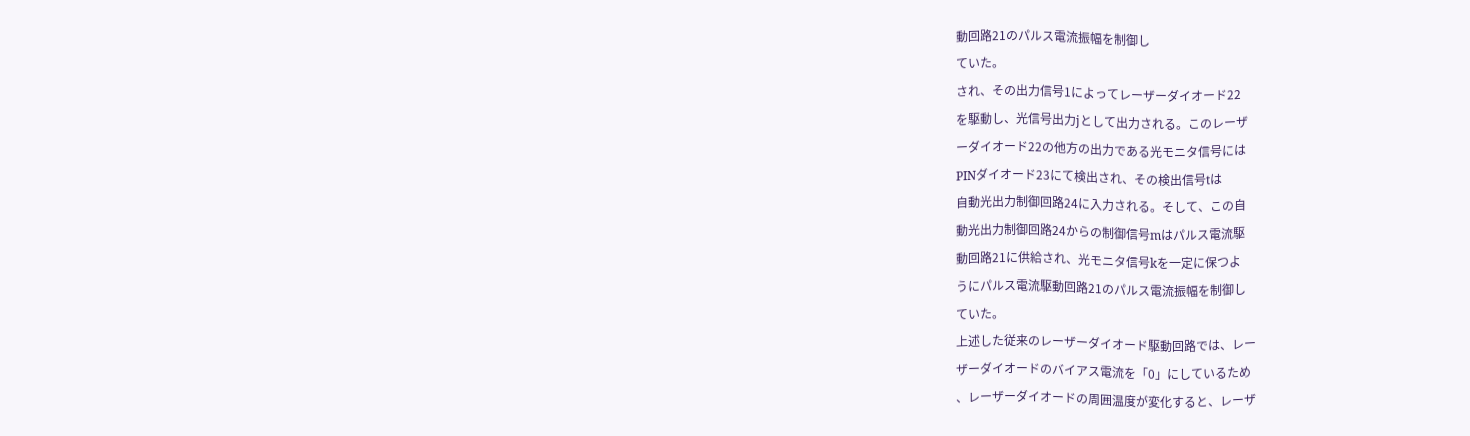動回路21のパルス電流振幅を制御し
ていた。
され、その出力信号1によってレーザーダイオード22
を駆動し、光信号出力jとして出力される。このレーザ
ーダイオード22の他方の出力である光モニタ信号には
PINダイオード23にて検出され、その検出信号tは
自動光出力制御回路24に入力される。そして、この自
動光出力制御回路24からの制御信号mはパルス電流駆
動回路21に供給され、光モニタ信号kを一定に保つよ
うにパルス電流駆動回路21のパルス電流振幅を制御し
ていた。
上述した従来のレーザーダイオード駆動回路では、レー
ザーダイオードのバイアス電流を「0」にしているため
、レーザーダイオードの周囲温度が変化すると、レーザ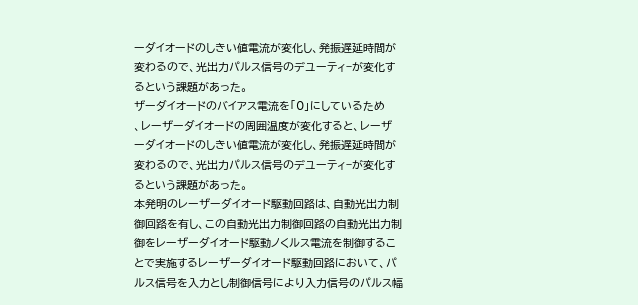ーダイオードのしきい値電流が変化し、発振遅延時間が
変わるので、光出力パルス信号のデユーティ−が変化す
るという課題があった。
ザーダイオードのバイアス電流を「0」にしているため
、レーザーダイオードの周囲温度が変化すると、レーザ
ーダイオードのしきい値電流が変化し、発振遅延時間が
変わるので、光出力パルス信号のデユーティ−が変化す
るという課題があった。
本発明のレーザーダイオード駆動回路は、自動光出力制
御回路を有し、この自動光出力制御回路の自動光出力制
御をレーザーダイオード駆動ノくルス電流を制御するこ
とで実施するレーザーダイオード駆動回路において、パ
ルス信号を入力とし制御信号により入力信号のパルス幅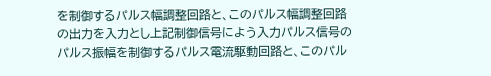を制御するパルス幅調整回路と、このパルス幅調整回路
の出力を入力とし上記制御信号によう入力パルス信号の
パルス振幅を制御するパルス電流駆動回路と、このパル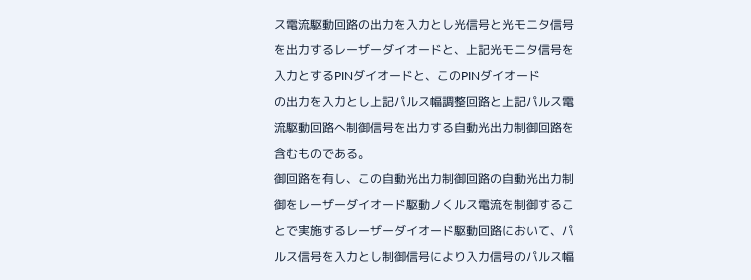ス電流駆動回路の出力を入力とし光信号と光モニタ信号
を出力するレーザーダイオードと、上記光モニタ信号を
入力とするPINダイオードと、このPINダイオード
の出力を入力とし上記パルス幅調整回路と上記パルス電
流駆動回路へ制御信号を出力する自動光出力制御回路を
含むものである。
御回路を有し、この自動光出力制御回路の自動光出力制
御をレーザーダイオード駆動ノくルス電流を制御するこ
とで実施するレーザーダイオード駆動回路において、パ
ルス信号を入力とし制御信号により入力信号のパルス幅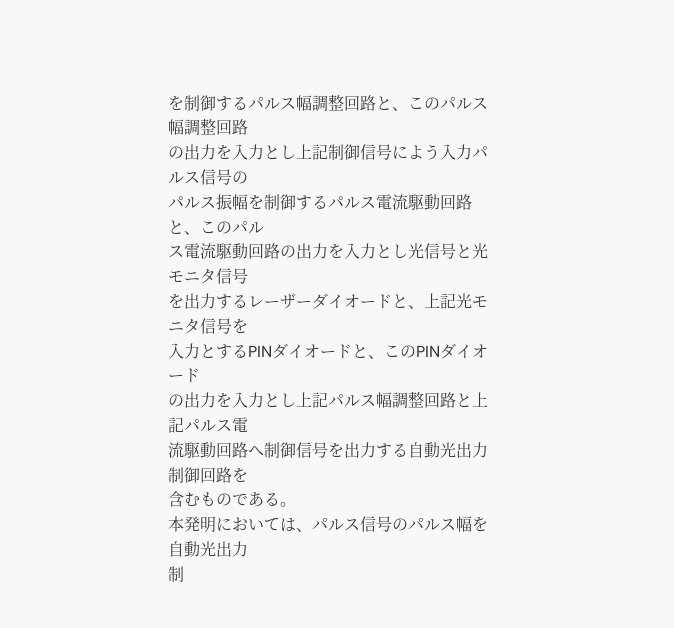を制御するパルス幅調整回路と、このパルス幅調整回路
の出力を入力とし上記制御信号によう入力パルス信号の
パルス振幅を制御するパルス電流駆動回路と、このパル
ス電流駆動回路の出力を入力とし光信号と光モニタ信号
を出力するレーザーダイオードと、上記光モニタ信号を
入力とするPINダイオードと、このPINダイオード
の出力を入力とし上記パルス幅調整回路と上記パルス電
流駆動回路へ制御信号を出力する自動光出力制御回路を
含むものである。
本発明においては、パルス信号のパルス幅を自動光出力
制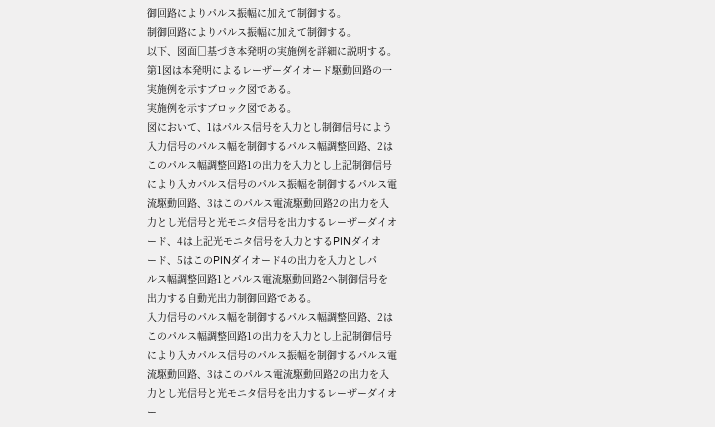御回路によりパルス振幅に加えて制御する。
制御回路によりパルス振幅に加えて制御する。
以下、図面□基づき本発明の実施例を詳細に説明する。
第1図は本発明によるレーザーダイオード駆動回路の一
実施例を示すブロック図である。
実施例を示すブロック図である。
図において、1はパルス信号を入力とし制御信号によう
入力信号のパルス幅を制御するパルス幅調整回路、2は
このパルス幅調整回路1の出力を入力とし上記制御信号
により入カパルス信号のパルス振幅を制御するパルス電
流駆動回路、3はこのパルス電流駆動回路2の出力を入
力とし光信号と光モニタ信号を出力するレーザーダイオ
ード、4は上記光モニタ信号を入力とするPINダイオ
ード、5はこのPINダイオード4の出力を入力としパ
ルス幅調整回路1とパルス電流駆動回路2へ制御信号を
出力する自動光出力制御回路である。
入力信号のパルス幅を制御するパルス幅調整回路、2は
このパルス幅調整回路1の出力を入力とし上記制御信号
により入カパルス信号のパルス振幅を制御するパルス電
流駆動回路、3はこのパルス電流駆動回路2の出力を入
力とし光信号と光モニタ信号を出力するレーザーダイオ
ー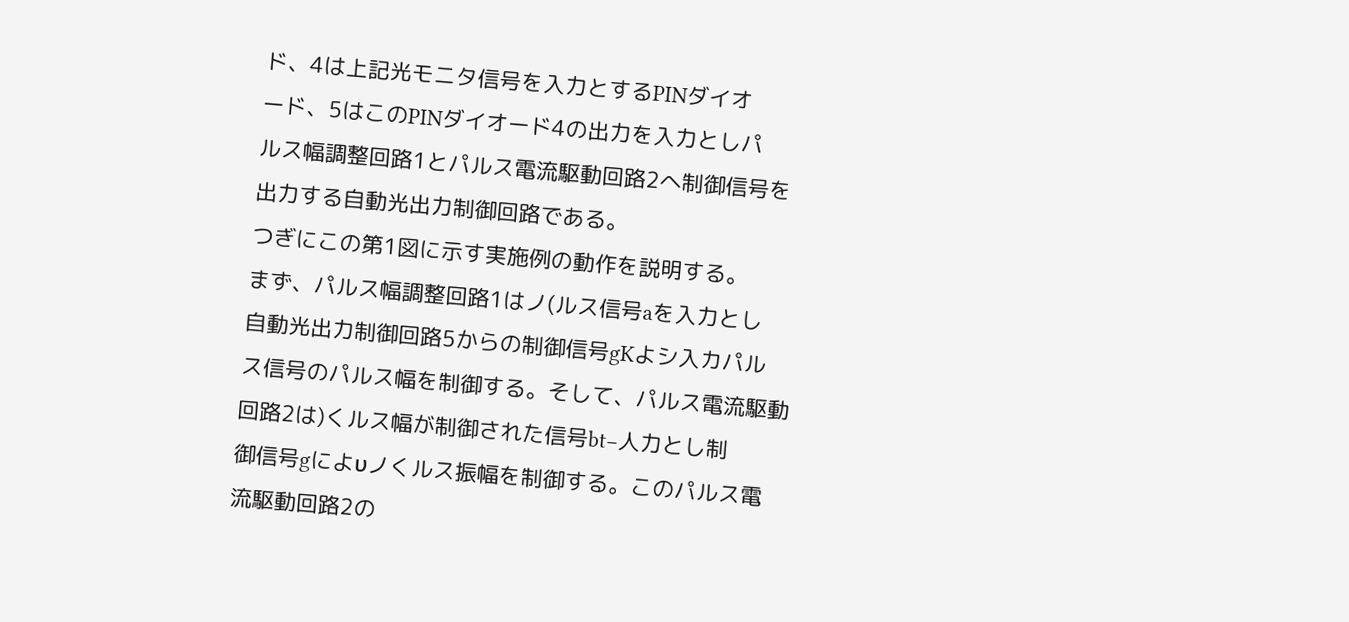ド、4は上記光モニタ信号を入力とするPINダイオ
ード、5はこのPINダイオード4の出力を入力としパ
ルス幅調整回路1とパルス電流駆動回路2へ制御信号を
出力する自動光出力制御回路である。
つぎにこの第1図に示す実施例の動作を説明する。
まず、パルス幅調整回路1はノ(ルス信号aを入力とし
自動光出力制御回路5からの制御信号gKよシ入カパル
ス信号のパルス幅を制御する。そして、パルス電流駆動
回路2は)くルス幅が制御された信号bt−人力とし制
御信号gによυノくルス振幅を制御する。このパルス電
流駆動回路2の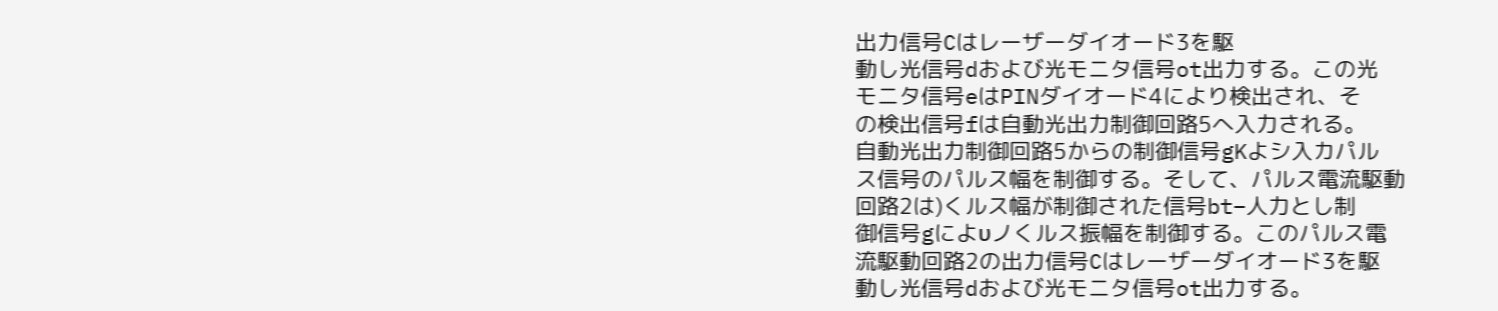出力信号Cはレーザーダイオード3を駆
動し光信号dおよび光モニタ信号ot出力する。この光
モニタ信号eはPINダイオード4により検出され、そ
の検出信号fは自動光出力制御回路5へ入力される。
自動光出力制御回路5からの制御信号gKよシ入カパル
ス信号のパルス幅を制御する。そして、パルス電流駆動
回路2は)くルス幅が制御された信号bt−人力とし制
御信号gによυノくルス振幅を制御する。このパルス電
流駆動回路2の出力信号Cはレーザーダイオード3を駆
動し光信号dおよび光モニタ信号ot出力する。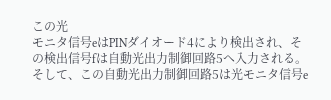この光
モニタ信号eはPINダイオード4により検出され、そ
の検出信号fは自動光出力制御回路5へ入力される。
そして、この自動光出力制御回路5は光モニタ信号e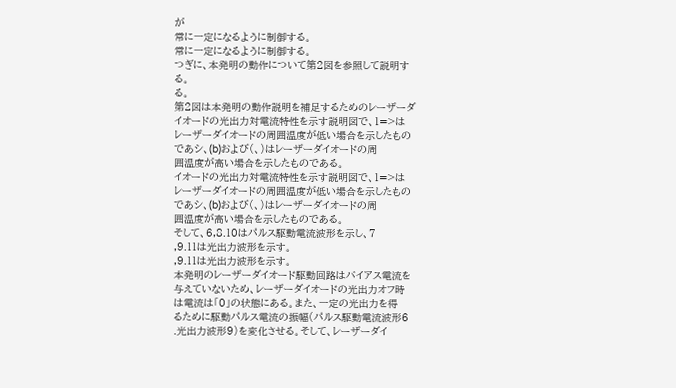が
常に一定になるように制御する。
常に一定になるように制御する。
つぎに、本発明の動作について第2図を参照して説明す
る。
る。
第2図は本発明の動作説明を補足するためのレーザーダ
イオードの光出力対電流特性を示す説明図で、1=>は
レーザーダイオードの周囲温度が低い場合を示したもの
であシ、(b)および(、)はレーザーダイオードの周
囲温度が高い場合を示したものである。
イオードの光出力対電流特性を示す説明図で、1=>は
レーザーダイオードの周囲温度が低い場合を示したもの
であシ、(b)および(、)はレーザーダイオードの周
囲温度が高い場合を示したものである。
そして、6,8.10はパルス駆動電流波形を示し、7
,9.11は光出力波形を示す。
,9.11は光出力波形を示す。
本発明のレーザーダイオード駆動回路はバイアス電流を
与えていないため、レーザーダイオードの光出力オフ時
は電流は「0」の状態にある。また、一定の光出力を得
るために駆動パルス電流の振幅(パルス駆動電流波形6
.光出力波形9)を変化させる。そして、レーザーダイ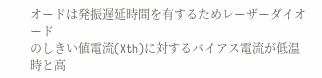オードは発振遅延時間を有するためレーザーダイオード
のしきい値電流(Xth)に対するバイアス電流が低温
時と高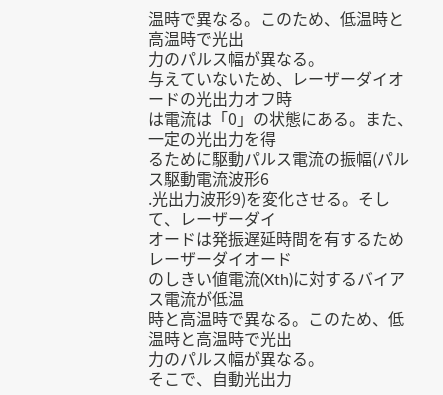温時で異なる。このため、低温時と高温時で光出
力のパルス幅が異なる。
与えていないため、レーザーダイオードの光出力オフ時
は電流は「0」の状態にある。また、一定の光出力を得
るために駆動パルス電流の振幅(パルス駆動電流波形6
.光出力波形9)を変化させる。そして、レーザーダイ
オードは発振遅延時間を有するためレーザーダイオード
のしきい値電流(Xth)に対するバイアス電流が低温
時と高温時で異なる。このため、低温時と高温時で光出
力のパルス幅が異なる。
そこで、自動光出力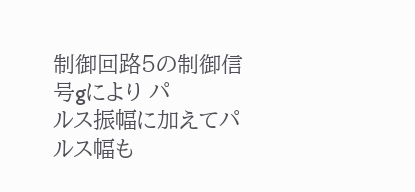制御回路5の制御信号gにより パ
ルス振幅に加えてパルス幅も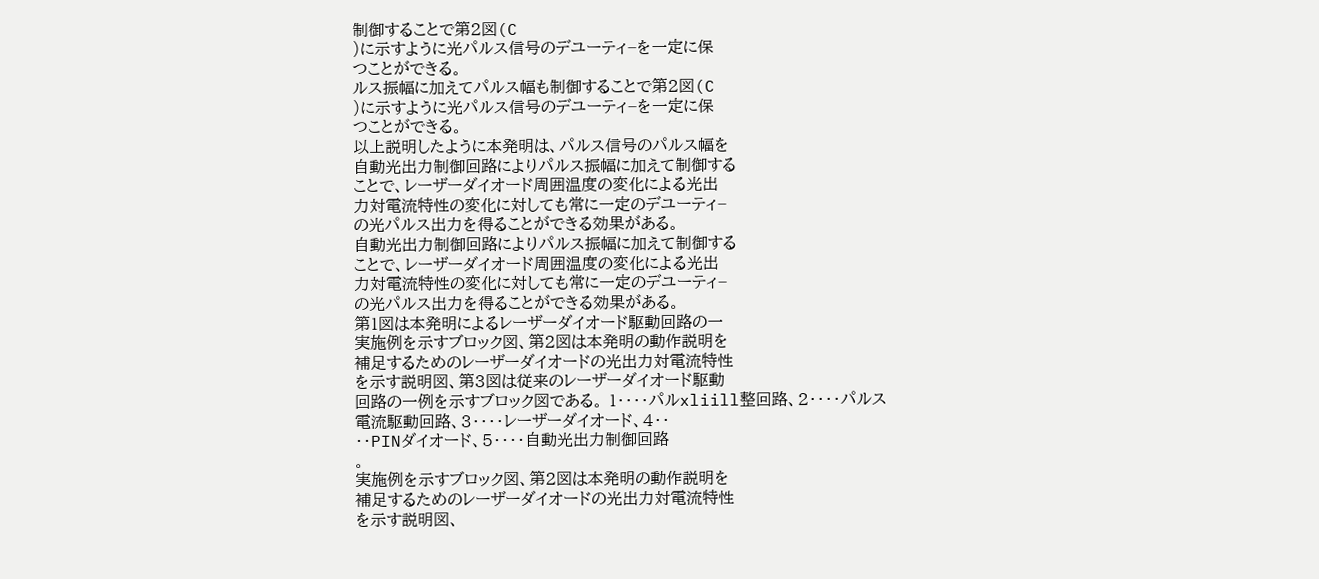制御することで第2図(C
)に示すように光パルス信号のデユーティ−を一定に保
つことができる。
ルス振幅に加えてパルス幅も制御することで第2図(C
)に示すように光パルス信号のデユーティ−を一定に保
つことができる。
以上説明したように本発明は、パルス信号のパルス幅を
自動光出力制御回路によりパルス振幅に加えて制御する
ことで、レーザーダイオード周囲温度の変化による光出
力対電流特性の変化に対しても常に一定のデユーティ−
の光パルス出力を得ることができる効果がある。
自動光出力制御回路によりパルス振幅に加えて制御する
ことで、レーザーダイオード周囲温度の変化による光出
力対電流特性の変化に対しても常に一定のデユーティ−
の光パルス出力を得ることができる効果がある。
第1図は本発明によるレーザーダイオード駆動回路の一
実施例を示すブロック図、第2図は本発明の動作説明を
補足するためのレーザーダイオードの光出力対電流特性
を示す説明図、第3図は従来のレーザーダイオード駆動
回路の一例を示すブロック図である。 1・・・・パルxliill整回路、2・・・・パルス
電流駆動回路、3・・・・レーザーダイオード、4・・
・・PINダイオード、5・・・・自動光出力制御回路
。
実施例を示すブロック図、第2図は本発明の動作説明を
補足するためのレーザーダイオードの光出力対電流特性
を示す説明図、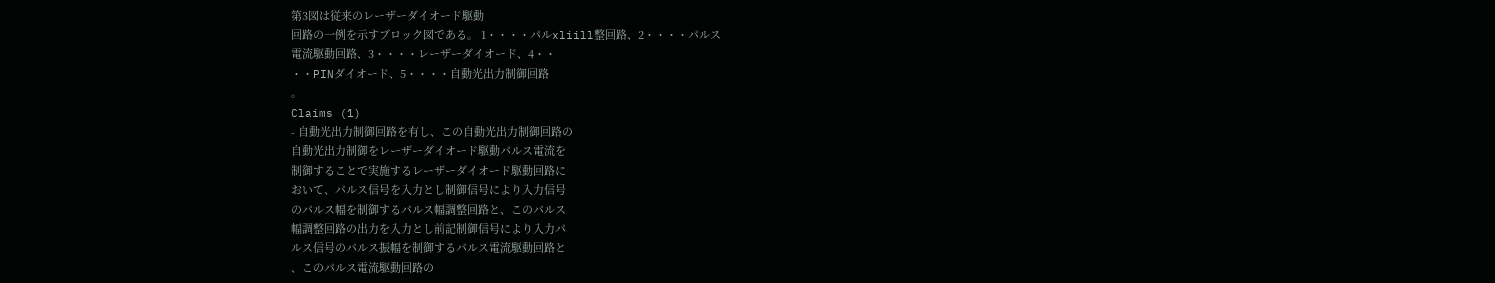第3図は従来のレーザーダイオード駆動
回路の一例を示すブロック図である。 1・・・・パルxliill整回路、2・・・・パルス
電流駆動回路、3・・・・レーザーダイオード、4・・
・・PINダイオード、5・・・・自動光出力制御回路
。
Claims (1)
- 自動光出力制御回路を有し、この自動光出力制御回路の
自動光出力制御をレーザーダイオード駆動パルス電流を
制御することで実施するレーザーダイオード駆動回路に
おいて、パルス信号を入力とし制御信号により入力信号
のパルス幅を制御するパルス幅調整回路と、このパルス
幅調整回路の出力を入力とし前記制御信号により入力パ
ルス信号のパルス振幅を制御するパルス電流駆動回路と
、このパルス電流駆動回路の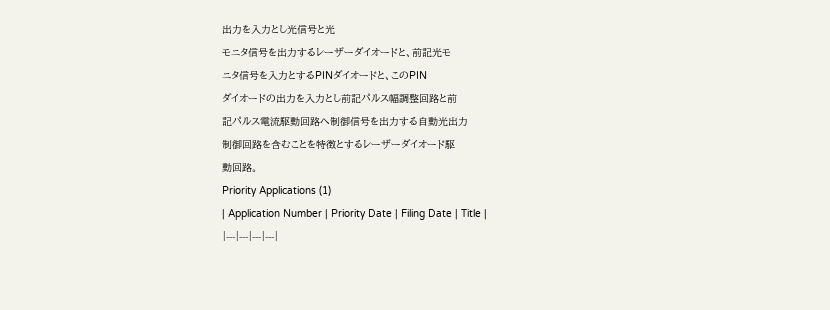出力を入力とし光信号と光
モニタ信号を出力するレーザーダイオードと、前記光モ
ニタ信号を入力とするPINダイオードと、このPIN
ダイオードの出力を入力とし前記パルス幅調整回路と前
記パルス電流駆動回路へ制御信号を出力する自動光出力
制御回路を含むことを特徴とするレーザーダイオード駆
動回路。
Priority Applications (1)
| Application Number | Priority Date | Filing Date | Title |
|---|---|---|---|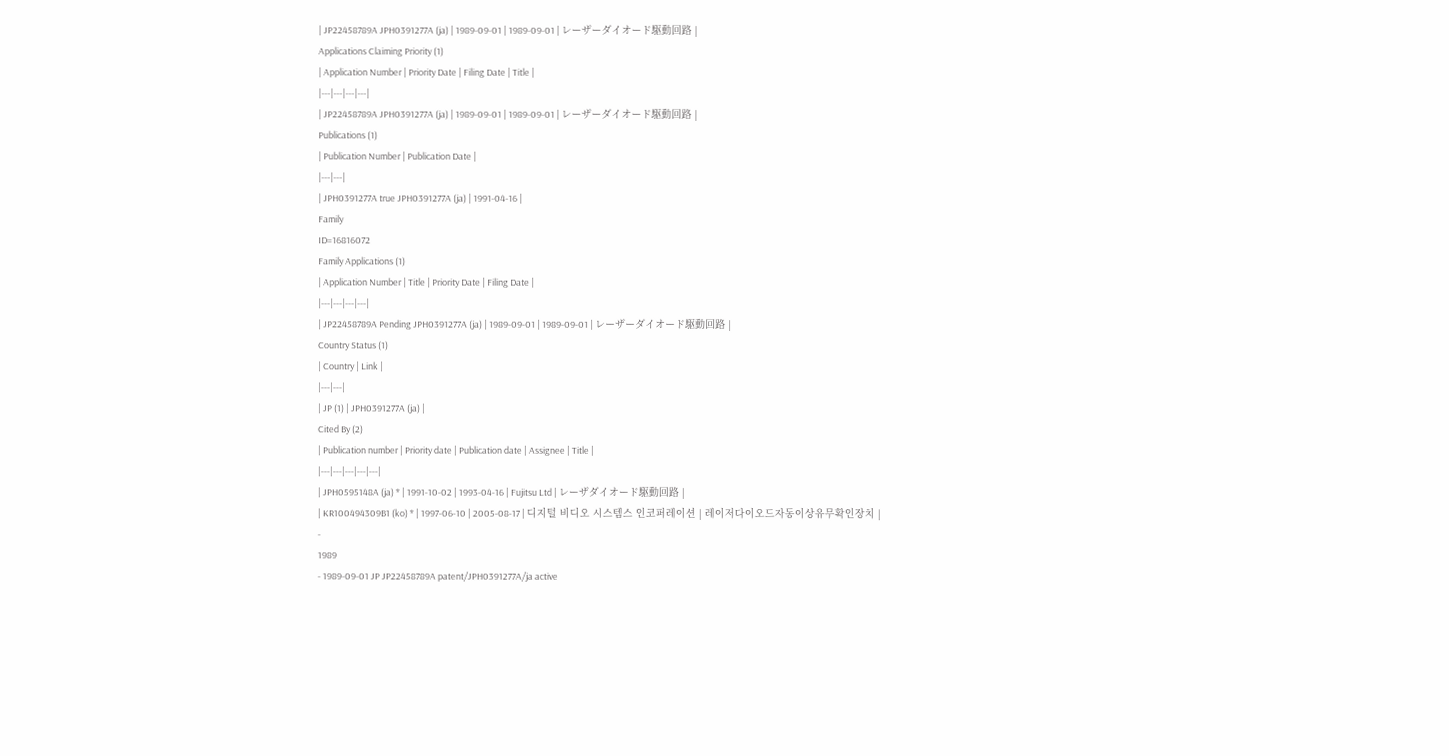| JP22458789A JPH0391277A (ja) | 1989-09-01 | 1989-09-01 | レーザーダイオード駆動回路 |
Applications Claiming Priority (1)
| Application Number | Priority Date | Filing Date | Title |
|---|---|---|---|
| JP22458789A JPH0391277A (ja) | 1989-09-01 | 1989-09-01 | レーザーダイオード駆動回路 |
Publications (1)
| Publication Number | Publication Date |
|---|---|
| JPH0391277A true JPH0391277A (ja) | 1991-04-16 |
Family
ID=16816072
Family Applications (1)
| Application Number | Title | Priority Date | Filing Date |
|---|---|---|---|
| JP22458789A Pending JPH0391277A (ja) | 1989-09-01 | 1989-09-01 | レーザーダイオード駆動回路 |
Country Status (1)
| Country | Link |
|---|---|
| JP (1) | JPH0391277A (ja) |
Cited By (2)
| Publication number | Priority date | Publication date | Assignee | Title |
|---|---|---|---|---|
| JPH0595148A (ja) * | 1991-10-02 | 1993-04-16 | Fujitsu Ltd | レーザダイオード駆動回路 |
| KR100494309B1 (ko) * | 1997-06-10 | 2005-08-17 | 디지털 비디오 시스템스 인코퍼레이션 | 레이저다이오드자동이상유무확인장치 |
-
1989
- 1989-09-01 JP JP22458789A patent/JPH0391277A/ja active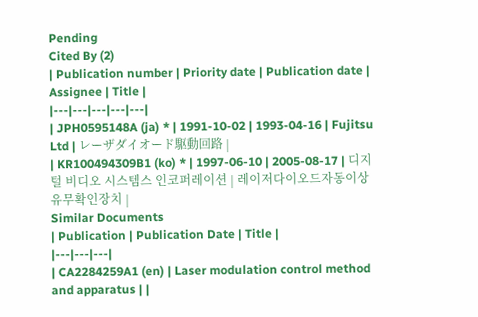Pending
Cited By (2)
| Publication number | Priority date | Publication date | Assignee | Title |
|---|---|---|---|---|
| JPH0595148A (ja) * | 1991-10-02 | 1993-04-16 | Fujitsu Ltd | レーザダイオード駆動回路 |
| KR100494309B1 (ko) * | 1997-06-10 | 2005-08-17 | 디지털 비디오 시스템스 인코퍼레이션 | 레이저다이오드자동이상유무확인장치 |
Similar Documents
| Publication | Publication Date | Title |
|---|---|---|
| CA2284259A1 (en) | Laser modulation control method and apparatus | |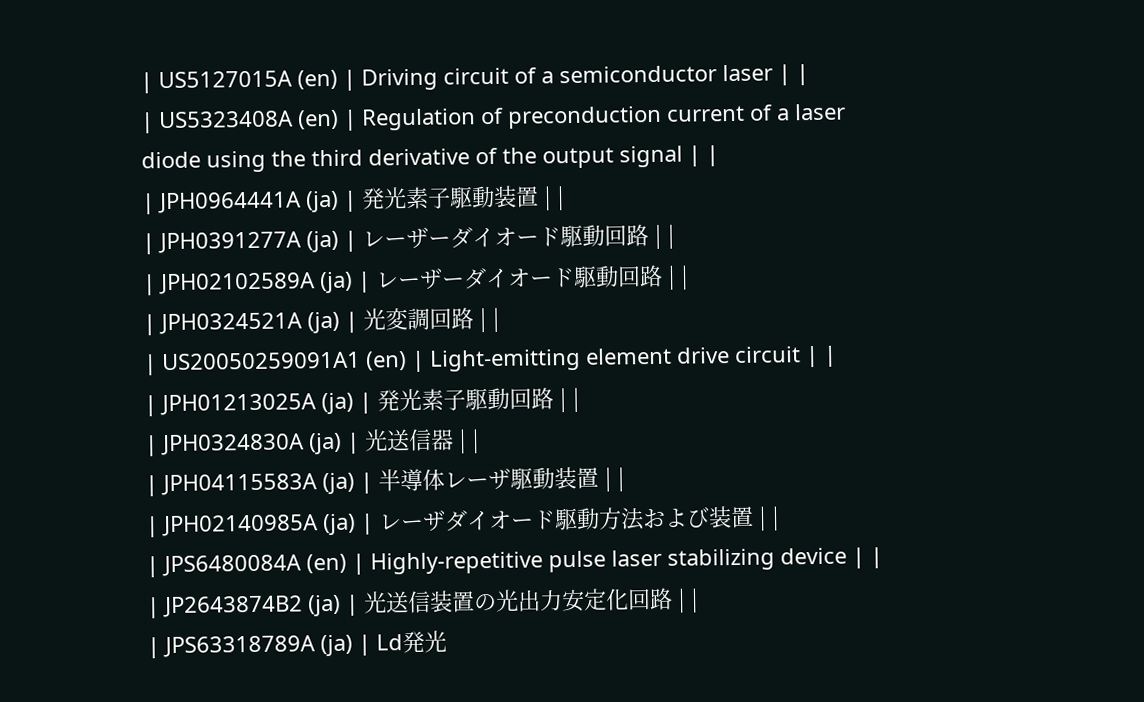| US5127015A (en) | Driving circuit of a semiconductor laser | |
| US5323408A (en) | Regulation of preconduction current of a laser diode using the third derivative of the output signal | |
| JPH0964441A (ja) | 発光素子駆動装置 | |
| JPH0391277A (ja) | レーザーダイオード駆動回路 | |
| JPH02102589A (ja) | レーザーダイオード駆動回路 | |
| JPH0324521A (ja) | 光変調回路 | |
| US20050259091A1 (en) | Light-emitting element drive circuit | |
| JPH01213025A (ja) | 発光素子駆動回路 | |
| JPH0324830A (ja) | 光送信器 | |
| JPH04115583A (ja) | 半導体レーザ駆動装置 | |
| JPH02140985A (ja) | レーザダイオード駆動方法および装置 | |
| JPS6480084A (en) | Highly-repetitive pulse laser stabilizing device | |
| JP2643874B2 (ja) | 光送信装置の光出力安定化回路 | |
| JPS63318789A (ja) | Ld発光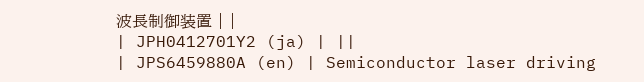波長制御装置 | |
| JPH0412701Y2 (ja) | ||
| JPS6459880A (en) | Semiconductor laser driving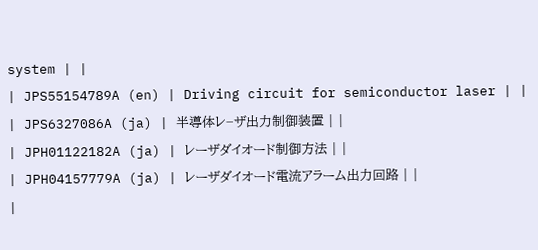system | |
| JPS55154789A (en) | Driving circuit for semiconductor laser | |
| JPS6327086A (ja) | 半導体レ−ザ出力制御装置 | |
| JPH01122182A (ja) | レーザダイオード制御方法 | |
| JPH04157779A (ja) | レーザダイオード電流アラーム出力回路 | |
|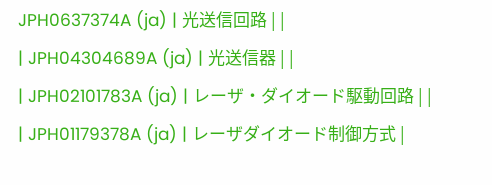JPH0637374A (ja) | 光送信回路 | |
| JPH04304689A (ja) | 光送信器 | |
| JPH02101783A (ja) | レーザ・ダイオード駆動回路 | |
| JPH01179378A (ja) | レーザダイオード制御方式 |